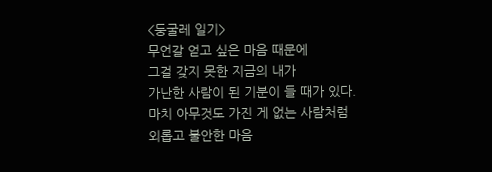<둥굴레 일기>
무언갈 얻고 싶은 마음 때문에
그걸 갖지 못한 지금의 내가
가난한 사람이 된 기분이 들 때가 있다.
마치 아무것도 가진 게 없는 사람처럼
외롭고 불안한 마음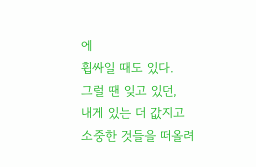에
휩싸일 때도 있다.
그럴 땐 잊고 있던,
내게 있는 더 값지고
소중한 것들을 떠올려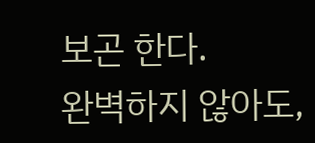보곤 한다.
완벽하지 않아도,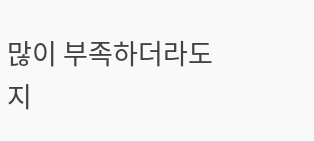많이 부족하더라도
지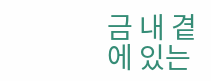금 내 곁에 있는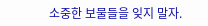소중한 보물들을 잊지 말자.